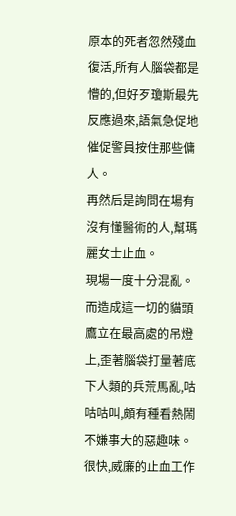原本的死者忽然殘血復活,所有人腦袋都是懵的,但好歹瓊斯最先反應過來,語氣急促地催促警員按住那些傭人。
再然后是詢問在場有沒有懂醫術的人,幫瑪麗女士止血。
現場一度十分混亂。
而造成這一切的貓頭鷹立在最高處的吊燈上,歪著腦袋打量著底下人類的兵荒馬亂,咕咕咕叫,頗有種看熱鬧不嫌事大的惡趣味。
很快,威廉的止血工作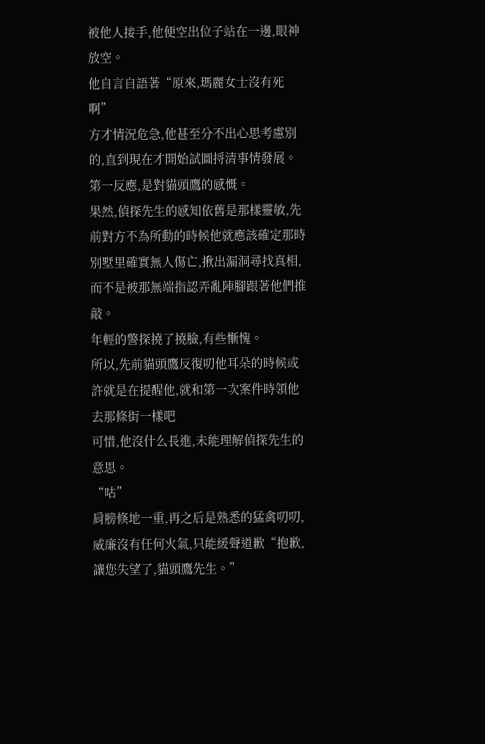被他人接手,他便空出位子站在一邊,眼神放空。
他自言自語著“原來,瑪麗女士沒有死啊”
方才情況危急,他甚至分不出心思考慮別的,直到現在才開始試圖捋清事情發展。
第一反應,是對貓頭鷹的感慨。
果然,偵探先生的感知依舊是那樣靈敏,先前對方不為所動的時候他就應該確定那時別墅里確實無人傷亡,揪出漏洞尋找真相,而不是被那無端指認弄亂陣腳跟著他們推敲。
年輕的警探撓了撓臉,有些慚愧。
所以,先前貓頭鷹反復叨他耳朵的時候或許就是在提醒他,就和第一次案件時領他去那條街一樣吧
可惜,他沒什么長進,未能理解偵探先生的意思。
“咕”
肩膀倏地一重,再之后是熟悉的猛禽叨叨,威廉沒有任何火氣,只能緩聲道歉“抱歉,讓您失望了,貓頭鷹先生。”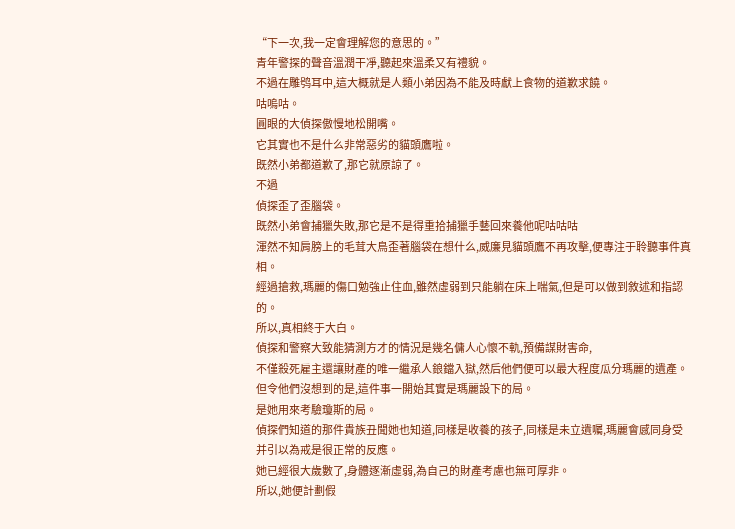“下一次,我一定會理解您的意思的。”
青年警探的聲音溫潤干凈,聽起來溫柔又有禮貌。
不過在雕鸮耳中,這大概就是人類小弟因為不能及時獻上食物的道歉求饒。
咕嗚咕。
圓眼的大偵探傲慢地松開嘴。
它其實也不是什么非常惡劣的貓頭鷹啦。
既然小弟都道歉了,那它就原諒了。
不過
偵探歪了歪腦袋。
既然小弟會捕獵失敗,那它是不是得重拾捕獵手藝回來養他呢咕咕咕
渾然不知肩膀上的毛茸大鳥歪著腦袋在想什么,威廉見貓頭鷹不再攻擊,便專注于聆聽事件真相。
經過搶救,瑪麗的傷口勉強止住血,雖然虛弱到只能躺在床上喘氣,但是可以做到敘述和指認的。
所以,真相終于大白。
偵探和警察大致能猜測方才的情況是幾名傭人心懷不軌,預備謀財害命,
不僅殺死雇主還讓財產的唯一繼承人鋃鐺入獄,然后他們便可以最大程度瓜分瑪麗的遺產。
但令他們沒想到的是,這件事一開始其實是瑪麗設下的局。
是她用來考驗瓊斯的局。
偵探們知道的那件貴族丑聞她也知道,同樣是收養的孩子,同樣是未立遺囑,瑪麗會感同身受并引以為戒是很正常的反應。
她已經很大歲數了,身體逐漸虛弱,為自己的財產考慮也無可厚非。
所以,她便計劃假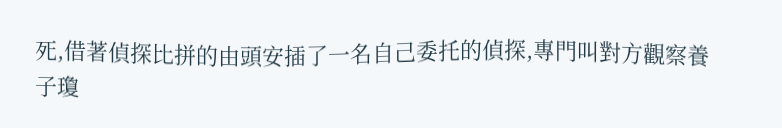死,借著偵探比拼的由頭安插了一名自己委托的偵探,專門叫對方觀察養子瓊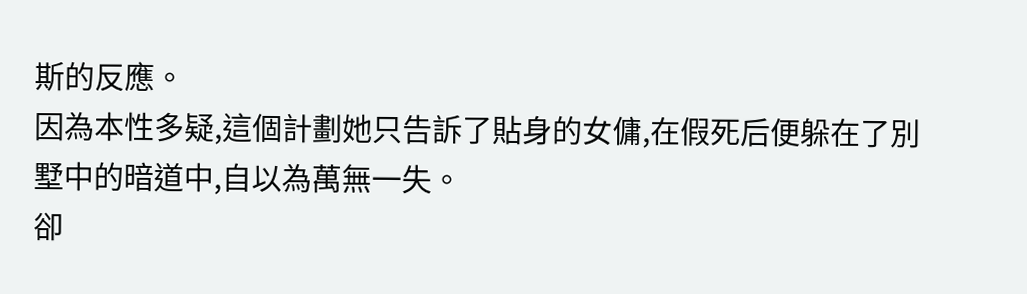斯的反應。
因為本性多疑,這個計劃她只告訴了貼身的女傭,在假死后便躲在了別墅中的暗道中,自以為萬無一失。
卻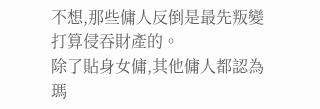不想,那些傭人反倒是最先叛變打算侵吞財產的。
除了貼身女傭,其他傭人都認為瑪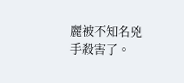麗被不知名兇手殺害了。